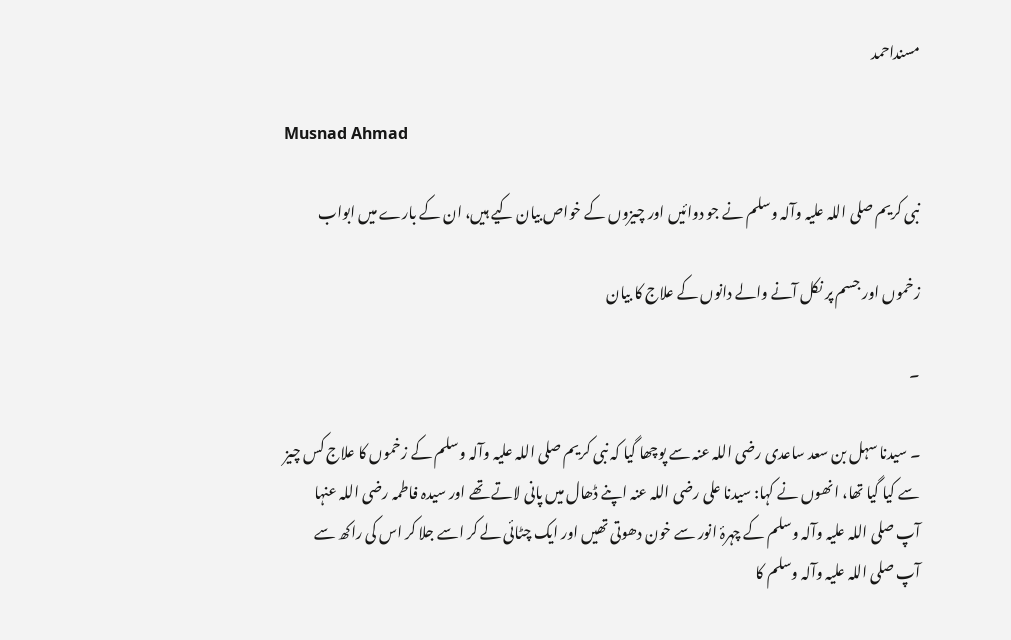مسنداحمد

Musnad Ahmad

نبی کریم ‌صلی ‌اللہ ‌علیہ ‌وآلہ ‌وسلم نے جو دوائیں اور چیزوں کے خواص بیان کیے ہیں، ان کے بارے میں ابواب

زخموں اور جسم پر نکل آنے والے دانوں کے علاج کا بیان

۔

۔ سیدنا سہل بن سعد ساعدی ‌رضی ‌اللہ ‌عنہ سے پوچھا گیا کہ نبی کریم ‌صلی ‌اللہ ‌علیہ ‌وآلہ ‌وسلم کے زخموں کا علاج کس چیز سے کیا گیا تھا، انھوں نے کہا: سیدنا علی ‌رضی ‌اللہ ‌عنہ اپنے ڈھال میں پانی لاتے تھے اور سیدہ فاطمہ ‌رضی ‌اللہ ‌عنہا آپ ‌صلی ‌اللہ ‌علیہ ‌وآلہ ‌وسلم کے چہرۂ انور سے خون دھوتی تھیں اور ایک چٹائی لے کر اسے جلا کر اس کی راکھ سے آپ ‌صلی ‌اللہ ‌علیہ ‌وآلہ ‌وسلم کا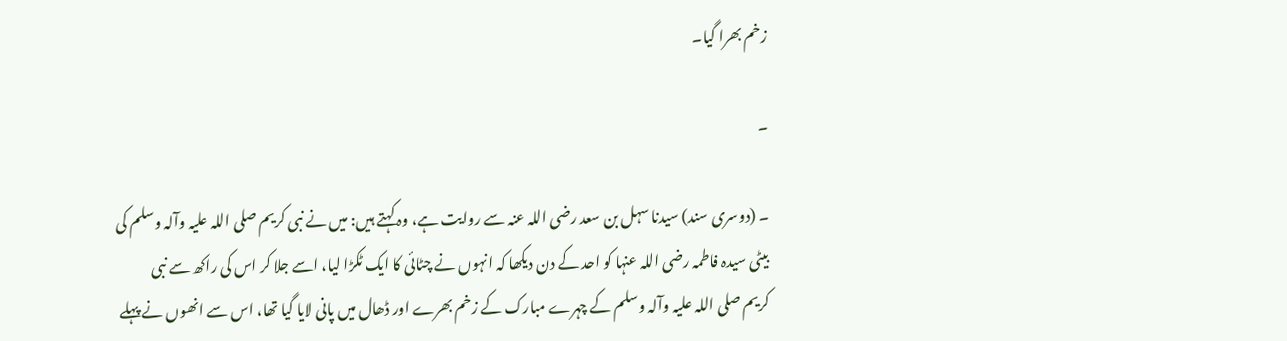زخم بھرا گیا۔

۔

۔ (دوسری سند) سیدنا سہل بن سعد ‌رضی ‌اللہ ‌عنہ سے روایت ہے، وہ کہتے ہیں: میں نے نبی کریم ‌صلی ‌اللہ ‌علیہ ‌وآلہ ‌وسلم کی بیٹی سیدہ فاطمہ ‌رضی ‌اللہ ‌عنہا کو احد کے دن دیکھا کہ انہوں نے چٹائی کا ایک ٹکڑا لیا، اسے جلا کر اس کی راکھ سے نبی کریم ‌صلی ‌اللہ ‌علیہ ‌وآلہ ‌وسلم کے چہرے مبارک کے زخم بھرے اور ڈھال میں پانی لایا گیا تھا، اس سے انھوں نے پہلے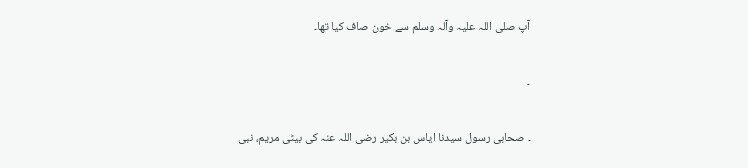آپ ‌صلی ‌اللہ ‌علیہ ‌وآلہ ‌وسلم سے خون صاف کیا تھا۔

۔

۔ صحابی رسول سیدنا ایاس بن بکیر ‌رضی ‌اللہ ‌عنہ کی بیٹی مریم، نبی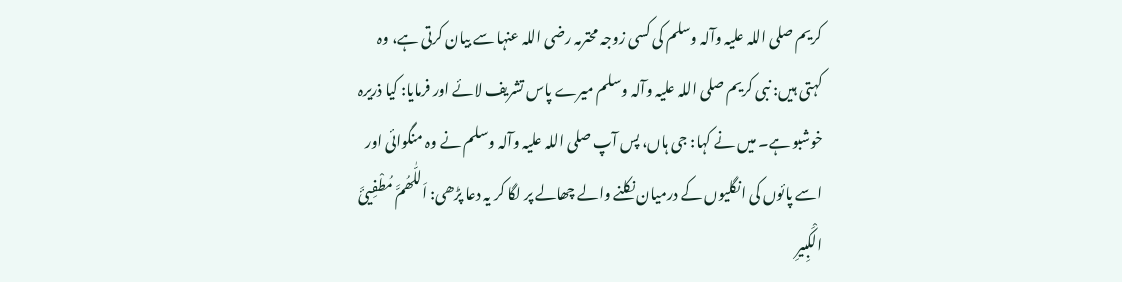کریم ‌صلی ‌اللہ ‌علیہ ‌وآلہ ‌وسلم کی کسی زوجہ محترمہ ‌رضی ‌اللہ ‌عنہا سے بیان کرتی ہے، وہ کہتی ہیں: نبی کریم ‌صلی ‌اللہ ‌علیہ ‌وآلہ ‌وسلم میرے پاس تشریف لائے اور فرمایا: کیا ذریرہ خوشبو ہے۔ میں نے کہا: جی ہاں، پس آپ ‌صلی ‌اللہ ‌علیہ ‌وآلہ ‌وسلم نے وہ منگوائی اور اسے پائوں کی انگلیوں کے درمیان نکلنے والے چھالے پر لگا کر یہ دعا پڑھی: اَللّٰھُمَّ مُطْفِیئَ الْکَبِیرِ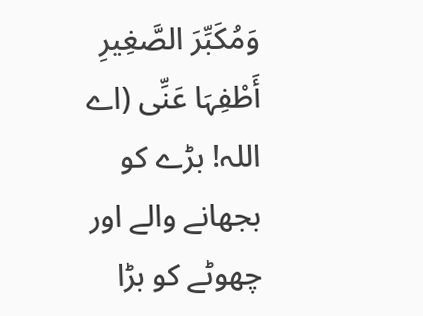وَمُکَبِّرَ الصَّغِیرِ أَطْفِہَا عَنِّی (اے اللہ! بڑے کو بجھانے والے اور چھوٹے کو بڑا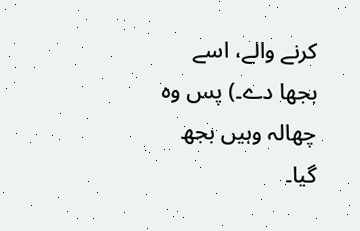کرنے والے، اسے بجھا دے۔) پس وہ چھالہ وہیں بجھ گیا۔